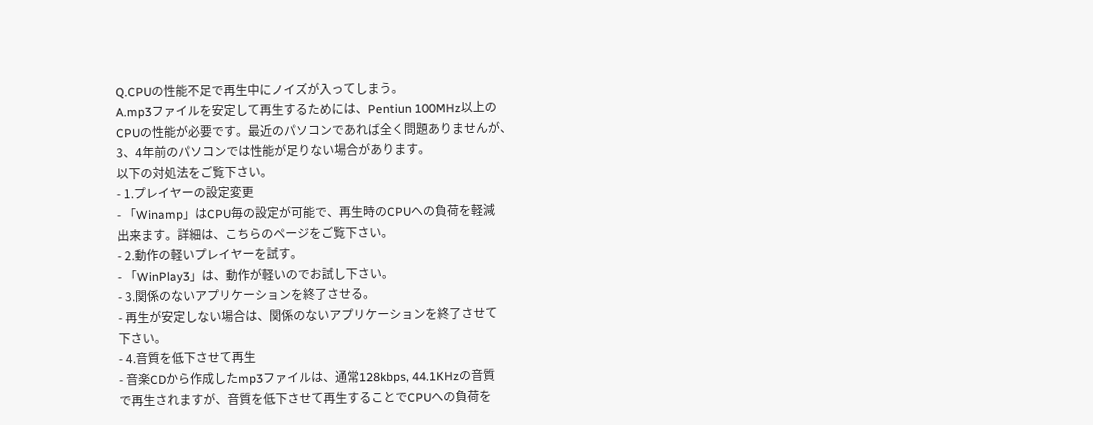Q.CPUの性能不足で再生中にノイズが入ってしまう。
A.mp3ファイルを安定して再生するためには、Pentiun 100MHz以上の
CPUの性能が必要です。最近のパソコンであれば全く問題ありませんが、
3、4年前のパソコンでは性能が足りない場合があります。
以下の対処法をご覧下さい。
- 1.プレイヤーの設定変更
- 「Winamp」はCPU毎の設定が可能で、再生時のCPUへの負荷を軽減
出来ます。詳細は、こちらのページをご覧下さい。
- 2.動作の軽いプレイヤーを試す。
- 「WinPlay3」は、動作が軽いのでお試し下さい。
- 3.関係のないアプリケーションを終了させる。
- 再生が安定しない場合は、関係のないアプリケーションを終了させて
下さい。
- 4.音質を低下させて再生
- 音楽CDから作成したmp3ファイルは、通常128kbps, 44.1KHzの音質
で再生されますが、音質を低下させて再生することでCPUへの負荷を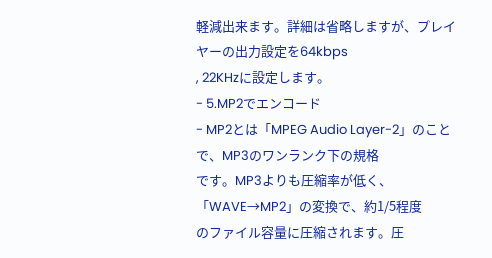軽減出来ます。詳細は省略しますが、プレイヤーの出力設定を64kbps
, 22KHzに設定します。
- 5.MP2でエンコード
- MP2とは「MPEG Audio Layer-2」のことで、MP3のワンランク下の規格
です。MP3よりも圧縮率が低く、「WAVE→MP2」の変換で、約1/5程度
のファイル容量に圧縮されます。圧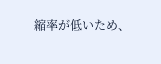縮率が低いため、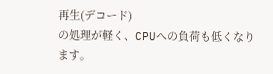再生(デコード)
の処理が軽く、CPUへの負荷も低くなります。